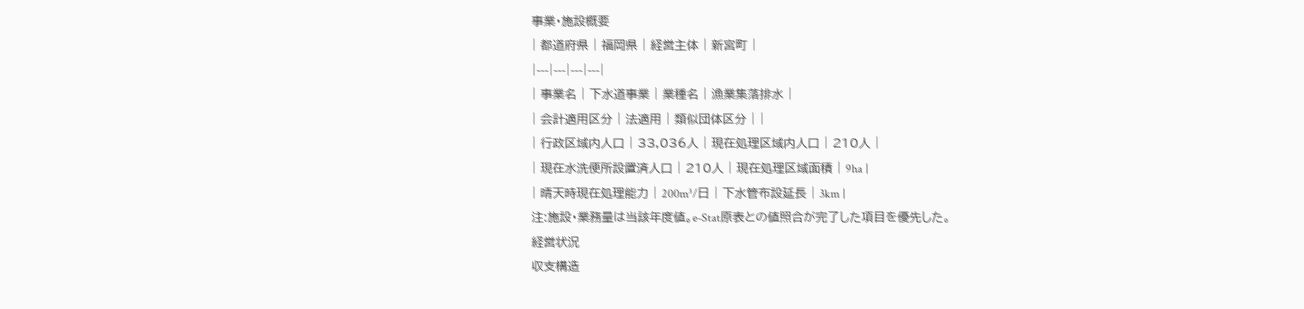事業・施設概要
| 都道府県 | 福岡県 | 経営主体 | 新宮町 |
|---|---|---|---|
| 事業名 | 下水道事業 | 業種名 | 漁業集落排水 |
| 会計適用区分 | 法適用 | 類似団体区分 | |
| 行政区域内人口 | 33,036人 | 現在処理区域内人口 | 210人 |
| 現在水洗便所設置済人口 | 210人 | 現在処理区域面積 | 9ha |
| 晴天時現在処理能力 | 200m³/日 | 下水管布設延長 | 3km |
注:施設・業務量は当該年度値。e-Stat原表との値照合が完了した項目を優先した。
経営状況
収支構造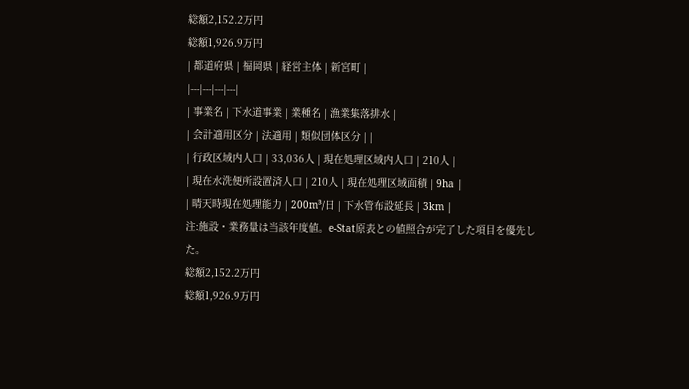総額2,152.2万円
総額1,926.9万円
| 都道府県 | 福岡県 | 経営主体 | 新宮町 |
|---|---|---|---|
| 事業名 | 下水道事業 | 業種名 | 漁業集落排水 |
| 会計適用区分 | 法適用 | 類似団体区分 | |
| 行政区域内人口 | 33,036人 | 現在処理区域内人口 | 210人 |
| 現在水洗便所設置済人口 | 210人 | 現在処理区域面積 | 9ha |
| 晴天時現在処理能力 | 200m³/日 | 下水管布設延長 | 3km |
注:施設・業務量は当該年度値。e-Stat原表との値照合が完了した項目を優先した。
総額2,152.2万円
総額1,926.9万円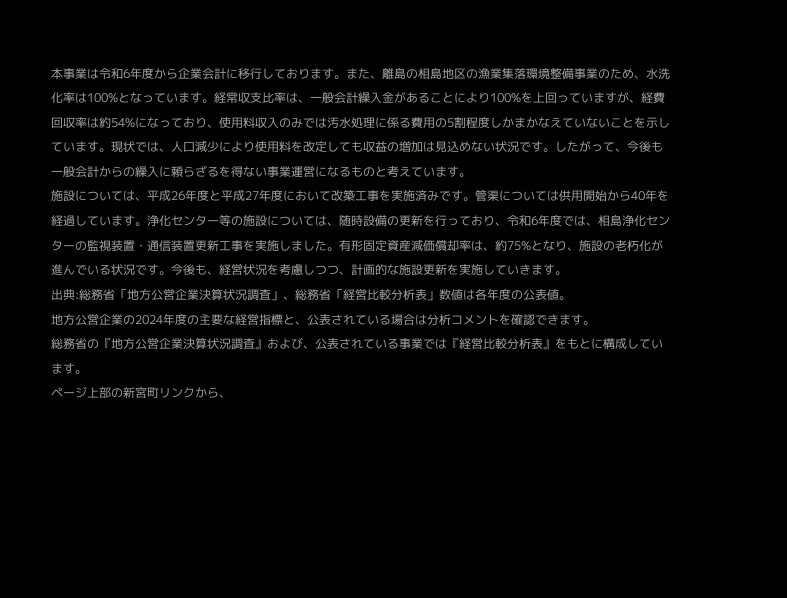本事業は令和6年度から企業会計に移行しております。また、離島の相島地区の漁業集落環境整備事業のため、水洗化率は100%となっています。経常収支比率は、一般会計繰入金があることにより100%を上回っていますが、経費回収率は約54%になっており、使用料収入のみでは汚水処理に係る費用の5割程度しかまかなえていないことを示しています。現状では、人口減少により使用料を改定しても収益の増加は見込めない状況です。したがって、今後も一般会計からの繰入に頼らざるを得ない事業運営になるものと考えています。
施設については、平成26年度と平成27年度において改築工事を実施済みです。管渠については供用開始から40年を経過しています。浄化センター等の施設については、随時設備の更新を行っており、令和6年度では、相島浄化センターの監視装置・通信装置更新工事を実施しました。有形固定資産減価償却率は、約75%となり、施設の老朽化が進んでいる状況です。今後も、経営状況を考慮しつつ、計画的な施設更新を実施していきます。
出典:総務省「地方公営企業決算状況調査」、総務省「経営比較分析表」数値は各年度の公表値。
地方公営企業の2024年度の主要な経営指標と、公表されている場合は分析コメントを確認できます。
総務省の『地方公営企業決算状況調査』および、公表されている事業では『経営比較分析表』をもとに構成しています。
ページ上部の新宮町リンクから、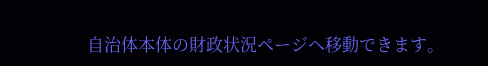自治体本体の財政状況ページへ移動できます。